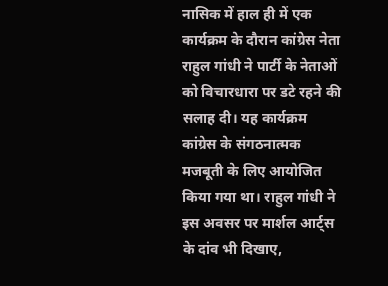नासिक में हाल ही में एक कार्यक्रम के दौरान कांग्रेस नेता राहुल गांधी ने पार्टी के नेताओं को विचारधारा पर डटे रहने की सलाह दी। यह कार्यक्रम कांग्रेस के संगठनात्मक मजबूती के लिए आयोजित किया गया था। राहुल गांधी ने इस अवसर पर मार्शल आर्ट्स के दांव भी दिखाए,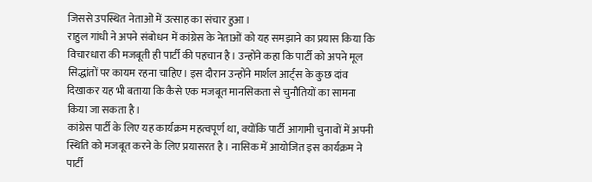जिससे उपस्थित नेताओं में उत्साह का संचार हुआ।
राहुल गांधी ने अपने संबोधन में कांग्रेस के नेताओं को यह समझाने का प्रयास किया कि विचारधारा की मजबूती ही पार्टी की पहचान है। उन्होंने कहा कि पार्टी को अपने मूल सिद्धांतों पर कायम रहना चाहिए। इस दौरान उन्होंने मार्शल आर्ट्स के कुछ दांव दिखाकर यह भी बताया कि कैसे एक मजबूत मानसिकता से चुनौतियों का सामना किया जा सकता है।
कांग्रेस पार्टी के लिए यह कार्यक्रम महत्वपूर्ण था, क्योंकि पार्टी आगामी चुनावों में अपनी स्थिति को मजबूत करने के लिए प्रयासरत है। नासिक में आयोजित इस कार्यक्रम ने पार्टी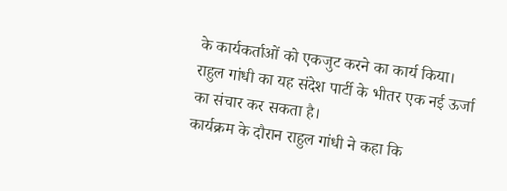के कार्यकर्ताओं को एकजुट करने का कार्य किया। राहुल गांधी का यह संदेश पार्टी के भीतर एक नई ऊर्जा का संचार कर सकता है।
कार्यक्रम के दौरान राहुल गांधी ने कहा कि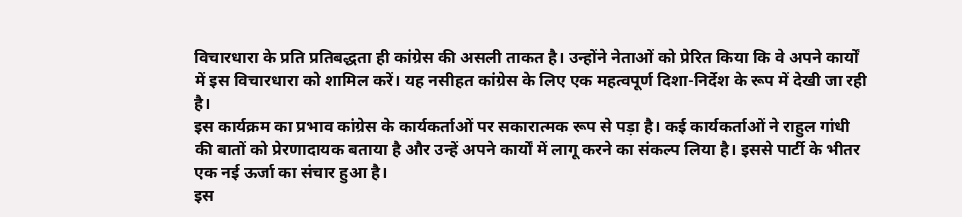विचारधारा के प्रति प्रतिबद्धता ही कांग्रेस की असली ताकत है। उन्होंने नेताओं को प्रेरित किया कि वे अपने कार्यों में इस विचारधारा को शामिल करें। यह नसीहत कांग्रेस के लिए एक महत्वपूर्ण दिशा-निर्देश के रूप में देखी जा रही है।
इस कार्यक्रम का प्रभाव कांग्रेस के कार्यकर्ताओं पर सकारात्मक रूप से पड़ा है। कई कार्यकर्ताओं ने राहुल गांधी की बातों को प्रेरणादायक बताया है और उन्हें अपने कार्यों में लागू करने का संकल्प लिया है। इससे पार्टी के भीतर एक नई ऊर्जा का संचार हुआ है।
इस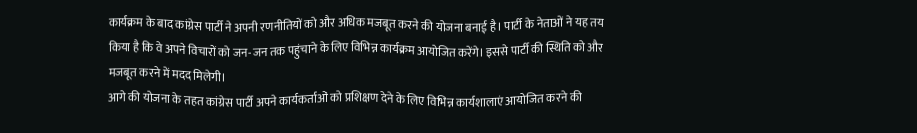कार्यक्रम के बाद कांग्रेस पार्टी ने अपनी रणनीतियों को और अधिक मजबूत करने की योजना बनाई है। पार्टी के नेताओं ने यह तय किया है कि वे अपने विचारों को जन-जन तक पहुंचाने के लिए विभिन्न कार्यक्रम आयोजित करेंगे। इससे पार्टी की स्थिति को और मजबूत करने में मदद मिलेगी।
आगे की योजना के तहत कांग्रेस पार्टी अपने कार्यकर्ताओं को प्रशिक्षण देने के लिए विभिन्न कार्यशालाएं आयोजित करने की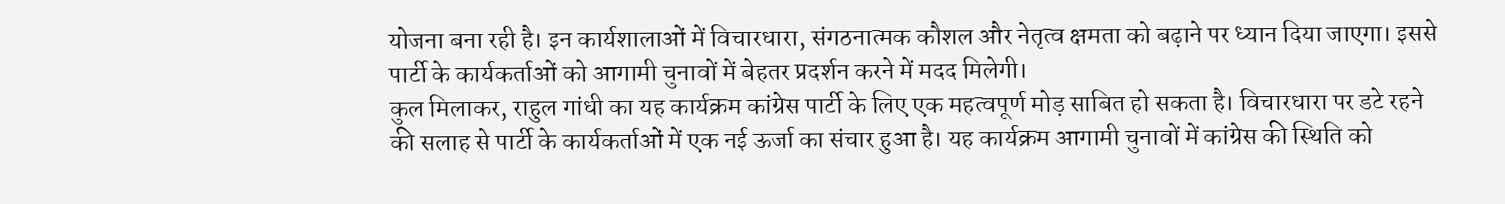योजना बना रही है। इन कार्यशालाओं में विचारधारा, संगठनात्मक कौशल और नेतृत्व क्षमता को बढ़ाने पर ध्यान दिया जाएगा। इससे पार्टी के कार्यकर्ताओं को आगामी चुनावों में बेहतर प्रदर्शन करने में मदद मिलेगी।
कुल मिलाकर, राहुल गांधी का यह कार्यक्रम कांग्रेस पार्टी के लिए एक महत्वपूर्ण मोड़ साबित हो सकता है। विचारधारा पर डटे रहने की सलाह से पार्टी के कार्यकर्ताओं में एक नई ऊर्जा का संचार हुआ है। यह कार्यक्रम आगामी चुनावों में कांग्रेस की स्थिति को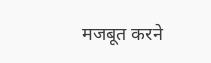मजबूत करने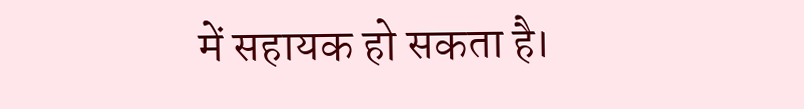में सहायक हो सकता है।